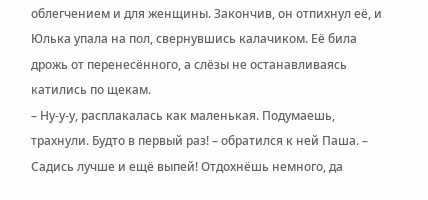облегчением и для женщины. Закончив, он отпихнул её, и Юлька упала на пол, свернувшись калачиком. Её била дрожь от перенесённого, а слёзы не останавливаясь катились по щекам.
– Ну-у-у, расплакалась как маленькая. Подумаешь, трахнули. Будто в первый раз! – обратился к ней Паша. – Садись лучше и ещё выпей! Отдохнёшь немного, да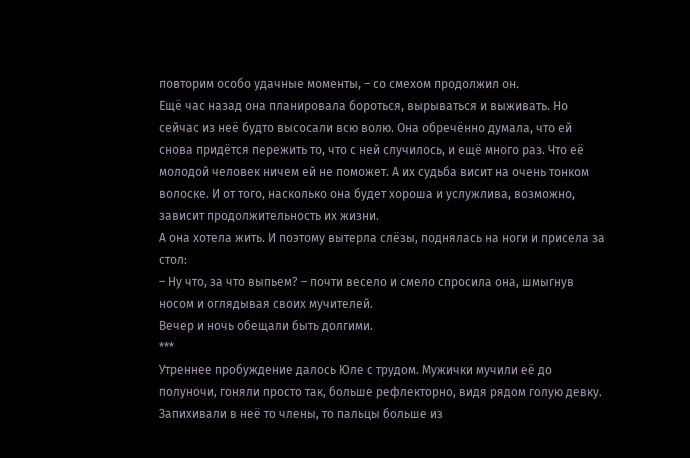повторим особо удачные моменты, – со смехом продолжил он.
Ещё час назад она планировала бороться, вырываться и выживать. Но сейчас из неё будто высосали всю волю. Она обречённо думала, что ей снова придётся пережить то, что с ней случилось, и ещё много раз. Что её молодой человек ничем ей не поможет. А их судьба висит на очень тонком волоске. И от того, насколько она будет хороша и услужлива, возможно, зависит продолжительность их жизни.
А она хотела жить. И поэтому вытерла слёзы, поднялась на ноги и присела за стол:
– Ну что, за что выпьем? – почти весело и смело спросила она, шмыгнув носом и оглядывая своих мучителей.
Вечер и ночь обещали быть долгими.
***
Утреннее пробуждение далось Юле с трудом. Мужички мучили её до полуночи, гоняли просто так, больше рефлекторно, видя рядом голую девку. Запихивали в неё то члены, то пальцы больше из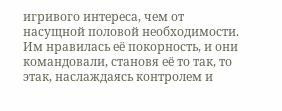игривого интереса, чем от насущной половой необходимости. Им нравилась её покорность, и они командовали, становя её то так, то этак, наслаждаясь контролем и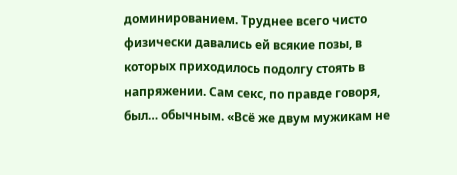доминированием. Труднее всего чисто физически давались ей всякие позы, в которых приходилось подолгу стоять в напряжении. Сам секс, по правде говоря, был… обычным. «Всё же двум мужикам не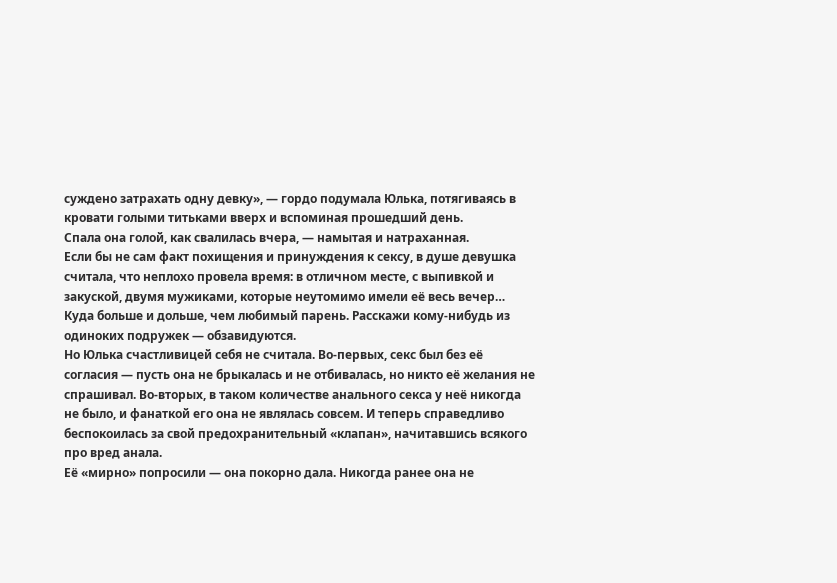суждено затрахать одну девку», — гордо подумала Юлька, потягиваясь в кровати голыми титьками вверх и вспоминая прошедший день.
Спала она голой, как свалилась вчера, — намытая и натраханная.
Если бы не сам факт похищения и принуждения к сексу, в душе девушка считала, что неплохо провела время: в отличном месте, с выпивкой и закуской, двумя мужиками, которые неутомимо имели её весь вечер… Куда больше и дольше, чем любимый парень. Расскажи кому-нибудь из одиноких подружек — обзавидуются.
Но Юлька счастливицей себя не считала. Во-первых, секс был без её согласия — пусть она не брыкалась и не отбивалась, но никто её желания не спрашивал. Во-вторых, в таком количестве анального секса у неё никогда не было, и фанаткой его она не являлась совсем. И теперь справедливо беспокоилась за свой предохранительный «клапан», начитавшись всякого про вред анала.
Её «мирно» попросили — она покорно дала. Никогда ранее она не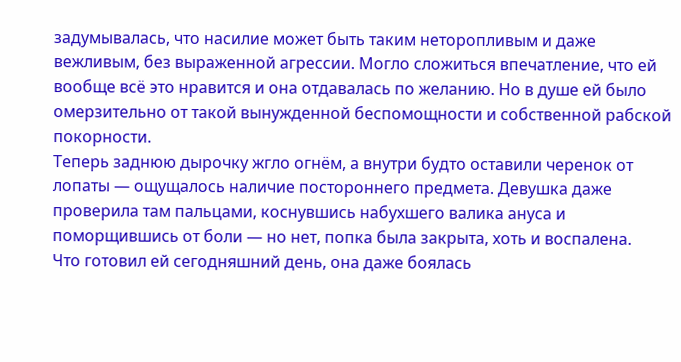задумывалась, что насилие может быть таким неторопливым и даже вежливым, без выраженной агрессии. Могло сложиться впечатление, что ей вообще всё это нравится и она отдавалась по желанию. Но в душе ей было омерзительно от такой вынужденной беспомощности и собственной рабской покорности.
Теперь заднюю дырочку жгло огнём, а внутри будто оставили черенок от лопаты — ощущалось наличие постороннего предмета. Девушка даже проверила там пальцами, коснувшись набухшего валика ануса и поморщившись от боли — но нет, попка была закрыта, хоть и воспалена.
Что готовил ей сегодняшний день, она даже боялась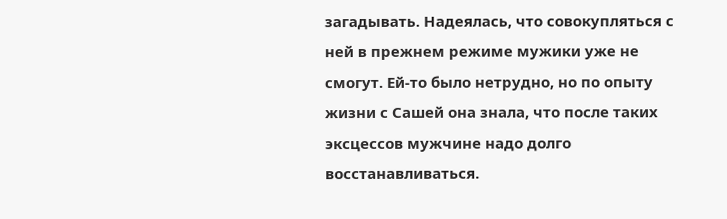загадывать. Надеялась, что совокупляться с ней в прежнем режиме мужики уже не смогут. Ей-то было нетрудно, но по опыту жизни с Сашей она знала, что после таких эксцессов мужчине надо долго восстанавливаться.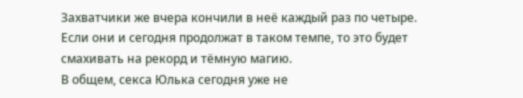Захватчики же вчера кончили в неё каждый раз по четыре. Если они и сегодня продолжат в таком темпе, то это будет смахивать на рекорд и тёмную магию.
В общем, секса Юлька сегодня уже не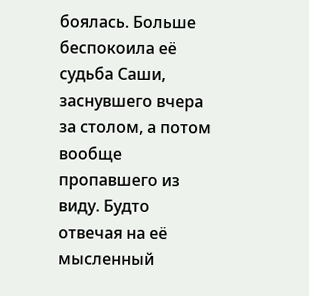боялась. Больше беспокоила её судьба Саши, заснувшего вчера за столом, а потом вообще пропавшего из виду. Будто отвечая на её мысленный